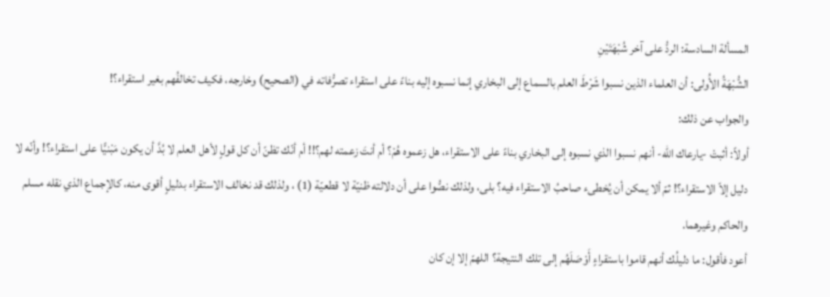المسألة السادسة: الردُّ على آخر شُبْهَتَيْنِ
الشُّبْهَةُ الأُولى: أن العلماء الذين نسبوا شَرْطَ العلم بالسماع إلى البخاري إنما نسبوه إليه بناءً على استقراء تصرُّفاته في (الصحيح) وخارجه، فكيف تخالفُهم بغير استقراء؟!
والجواب عن ذلك:
أولاً: أثبتْ -يارعاك الله- أنهم نسبوا الذي نسبوه إلى البخاري بناءً على الاستقراء، هل زعموه هُمْ؟ أم أنتَ زعمته لهم؟!! أم أنّك تظنّ أن كل قولٍ لأهل العلم لا بُدَّ أن يكون مَبْنيًّا على استقراء؟! وأنّه لا دليل إلاّ الاستقراء؟! ثمّ ألا يمكن أن يُخطىء صاحبُ الاستقراء فيه؟ بلى، ولذلك نصُّوا على أن دلالته ظنيّة لا قطعيّة (1) ، ولذلك قد نخالف الاستقراء بدليلٍ أقوى منه، كالإجماع الذي نقله مسلم والحاكم وغيرهما.
أعود فأقول: ما دليلُك أنهم قاموا باستقراءٍ أَوْصَلَهُم إلى تلك النتيجة؟ اللهمّ إلا إن كان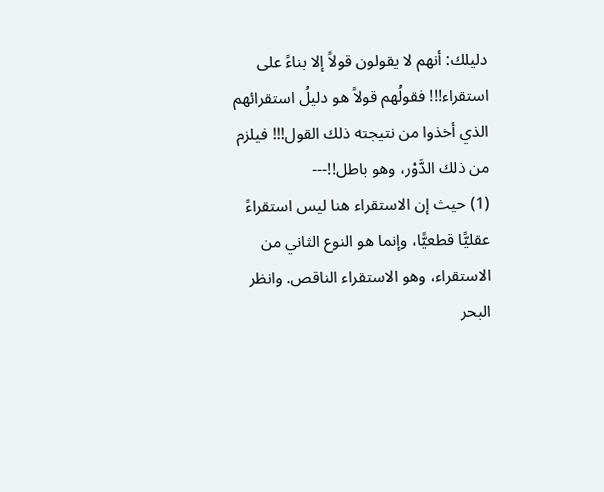دليلك: أنهم لا يقولون قولاً إلا بناءً على استقراء!!! فقولُهم قولاً هو دليلُ استقرائهم الذي أخذوا من نتيجته ذلك القول!!! فيلزم من ذلك الدَّوْر، وهو باطل!!---
(1) حيث إن الاستقراء هنا ليس استقراءً عقليًّا قطعيًّا، وإنما هو النوع الثاني من الاستقراء، وهو الاستقراء الناقص. وانظر البحر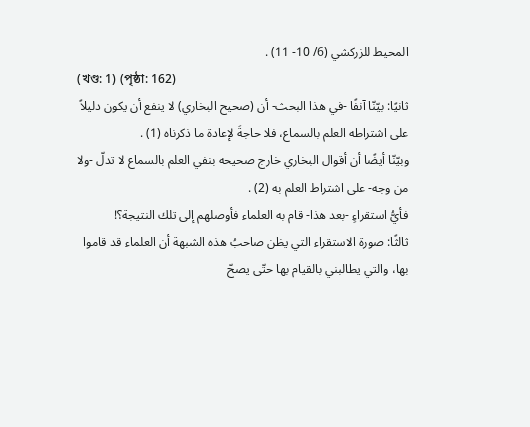المحيط للزركشي (6/ 10- 11) .
(খণ্ড: 1) (পৃষ্ঠা: 162)
ثانيًا: بيّنّا آنفًا -في هذا البحث- أن (صحيح البخاري) لا ينفع أن يكون دليلاً على اشتراطه العلم بالسماع، فلا حاجةَ لإعادة ما ذكرناه (1) .
وبيّنّا أيضًا أن أقوال البخاري خارج صحيحه بنفي العلم بالسماع لا تدلّ -ولا من وجه- على اشتراط العلم به (2) .
فأيُّ استقراءٍ -بعد هذا- قام به العلماء فأوصلهم إلى تلك النتيجة؟!
ثالثًا: صورة الاستقراء التي يظن صاحبُ هذه الشبهة أن العلماء قد قاموا بها، والتي يطالبني بالقيام بها حتّى يصحّ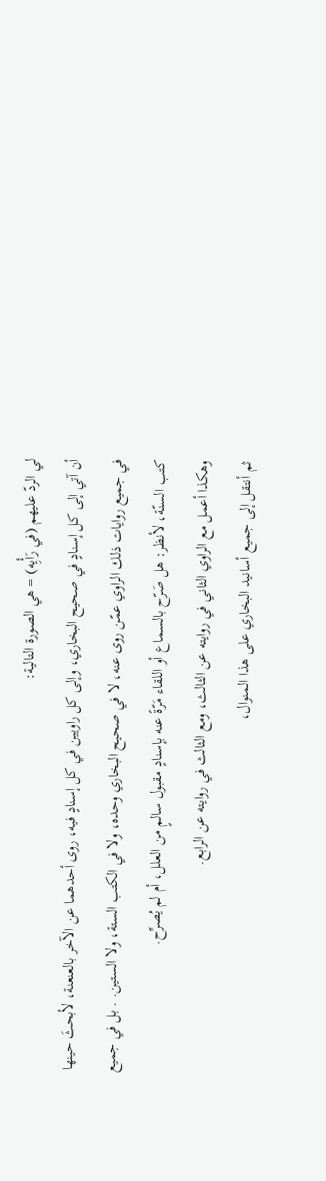لي الردّ عليهم (في رَأْيِه) = هي الصورة التالية:
أن آتي إلى كل إسنادٍ في صحيح البخاري، وإلى كل راويين في كل إسنادٍ فيه، روى أحدهما عن الآخر بالعنعنة، لأبحثَ حينها في جميع روايات ذلك الراوي عمّن روى عنه، لا في صحيح البخاري وحده، ولا في الكتب الستة، ولا الستين. . بل في جميع كتب السنّة، لأنظر: هل صَرّح بالسماع أو اللقاء مَرّةً عنه بإسنادٍ مقبول سالمٍ من العلل، أم لم يُصرِّح.
وهكذا أعمل مع الراوي الثاني في روايته عن الثالث، ومع الثالث في روايته عن الرابع.
ثم أنتقل إلى جميع أسانيد البخاري على هذا المنوال،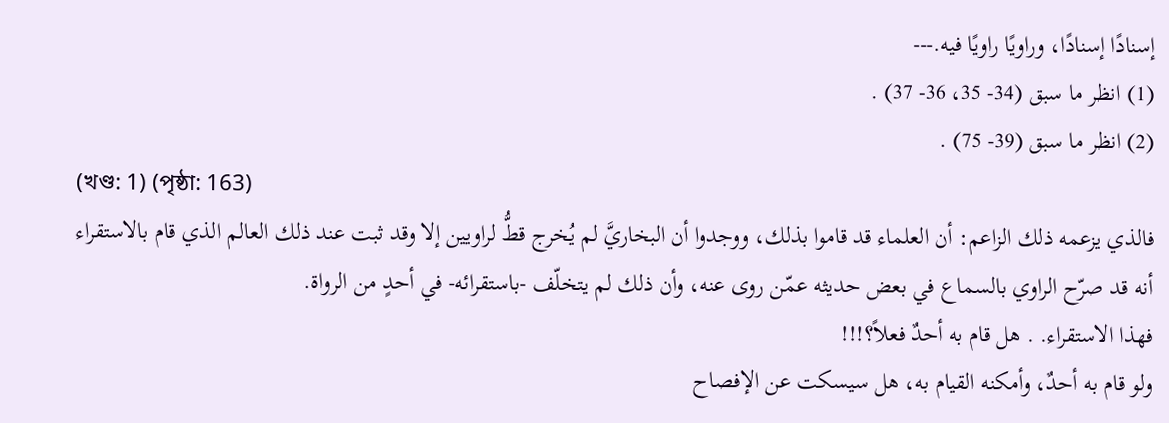إسنادًا إسنادًا، وراويًا راويًا فيه.---
(1) انظر ما سبق (34- 35، 36- 37) .
(2) انظر ما سبق (39- 75) .
(খণ্ড: 1) (পৃষ্ঠা: 163)
فالذي يزعمه ذلك الزاعم: أن العلماء قد قاموا بذلك، ووجدوا أن البخاريَّ لم يُخرج قطُّ لراويين إلا وقد ثبت عند ذلك العالم الذي قام بالاستقراء أنه قد صرّح الراوي بالسماع في بعض حديثه عمّن روى عنه، وأن ذلك لم يتخلّف -باستقرائه- في أحدٍ من الرواة.
فهذا الاستقراء. . هل قام به أحدٌ فعلاً؟!!!
ولو قام به أحدٌ، وأمكنه القيام به، هل سيسكت عن الإفصاح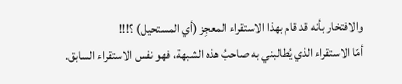والافتخار بأنه قد قام بهذا الاستقراء المعجِز (أي المستحيل) ؟!!!
أمّا الاستقراء الذي يُطالبني به صاحبُ هذه الشبهة، فهو نفس الاستقراء السابق.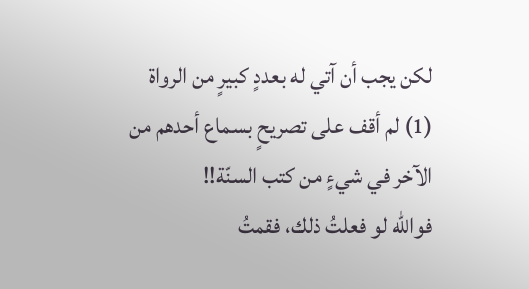لكن يجب أن آتي له بعددٍ كبيرٍ من الرواة (1) لم أقف على تصريحٍ بسماع أحدهم من الآخر في شيءٍ من كتب السنّة!!
فوالله لو فعلتُ ذلك، فقمتُ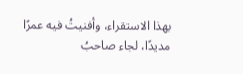بهذا الاستقراء، وأفنيتُ فيه عمرًا مديدًا، لجاء صاحبُ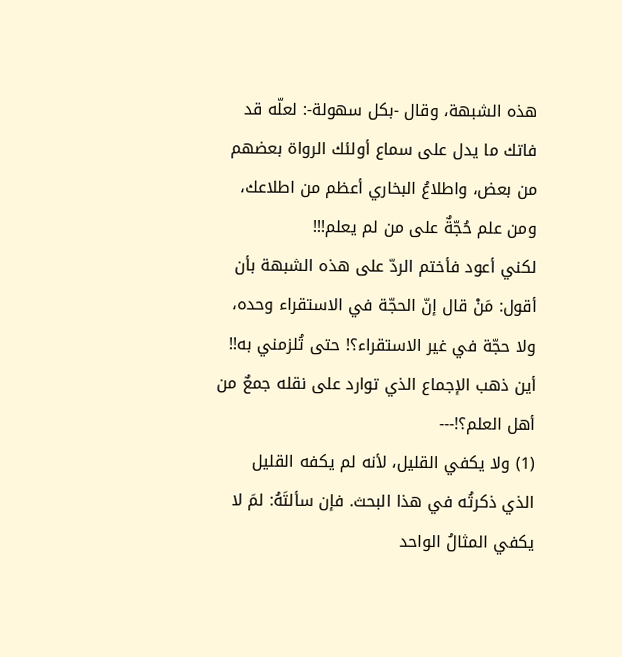هذه الشبهة، وقال -بكل سهولة-: لعلّه قد فاتك ما يدل على سماع أولئك الرواة بعضهم من بعض، واطلاعُ البخاري أعظم من اطلاعك، ومن علم حُجّةٌ على من لم يعلم!!!
لكني أعود فأختم الردّ على هذه الشبهة بأن أقول: مَنْ قال إنّ الحجّة في الاستقراء وحده، ولا حجّة في غير الاستقراء؟! حتى تُلزمني به!!
أين ذهب الإجماع الذي توارد على نقله جمعٌ من أهل العلم؟!---
(1) ولا يكفي القليل، لأنه لم يكفه القليل الذي ذكرتُه في هذا البحث. فإن سألتَهُ: لمَ لا يكفي المثالُ الواحد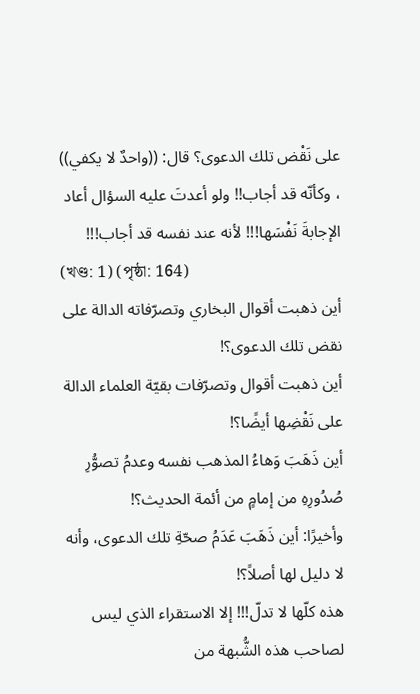على نَقْض تلك الدعوى؟ قال: ((واحدٌ لا يكفي)) ، وكأنّه قد أجاب!! ولو أعدتَ عليه السؤال أعاد الإجابةَ نَفْسَها!!! لأنه عند نفسه قد أجاب!!!
(খণ্ড: 1) (পৃষ্ঠা: 164)
أين ذهبت أقوال البخاري وتصرّفاته الدالة على نقض تلك الدعوى؟!
أين ذهبت أقوال وتصرّفات بقيّة العلماء الدالة على نَقْضِها أيضًا؟!
أين ذَهَبَ وَهاءُ المذهب نفسه وعدمُ تصوُّرِ صُدُورِهِ من إمامٍ من أئمة الحديث؟!
وأخيرًا: أين ذَهَبَ عَدَمُ صحّةِ تلك الدعوى، وأنه لا دليل لها أصلاً؟!
هذه كلّها لا تدلّ!!! إلا الاستقراء الذي ليس لصاحب هذه الشُّبهة من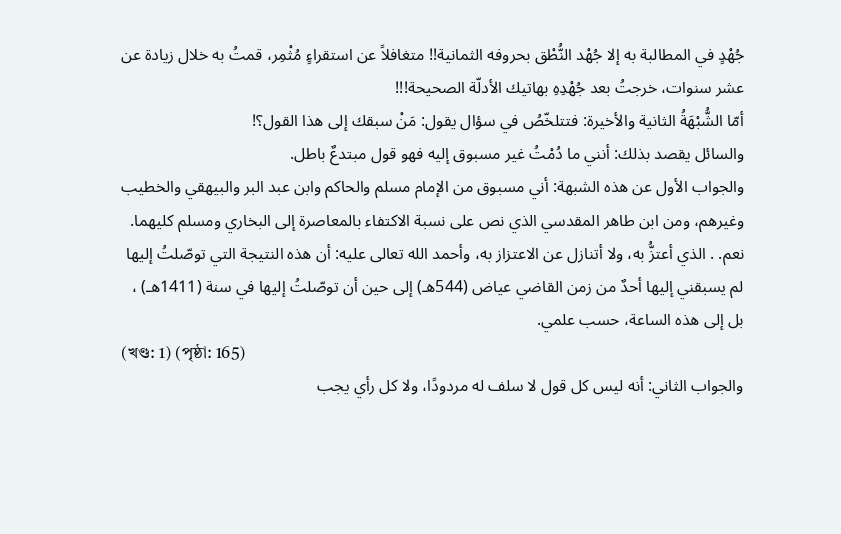جُهْدٍ في المطالبة به إلا جُهْد النُّطْق بحروفه الثمانية!! متغافلاً عن استقراءٍ مُثْمِر، قمتُ به خلال زيادة عن عشر سنوات، خرجتُ بعد جُهْدِهِ بهاتيك الأدلّة الصحيحة!!!
أمّا الشُّبْهَةُ الثانية والأخيرة: فتتلخّصُ في سؤال يقول: مَنْ سبقك إلى هذا القول؟!
والسائل يقصد بذلك: أنني ما دُمْتُ غير مسبوق إليه فهو قول مبتدعٌ باطل.
والجواب الأول عن هذه الشبهة: أني مسبوق من الإمام مسلم والحاكم وابن عبد البر والبيهقي والخطيب وغيرهم، ومن ابن طاهر المقدسي الذي نص على نسبة الاكتفاء بالمعاصرة إلى البخاري ومسلم كليهما.
نعم. . الذي أعتزُّ به، ولا أتنازل عن الاعتزاز به، وأحمد الله تعالى عليه: أن هذه النتيجة التي توصّلتُ إليها لم يسبقني إليها أحدٌ من زمن القاضي عياض (544هـ) إلى حين أن توصّلتُ إليها في سنة (1411هـ) ، بل إلى هذه الساعة، حسب علمي.
(খণ্ড: 1) (পৃষ্ঠা: 165)
والجواب الثاني: أنه ليس كل قول لا سلف له مردودًا، ولا كل رأي يجب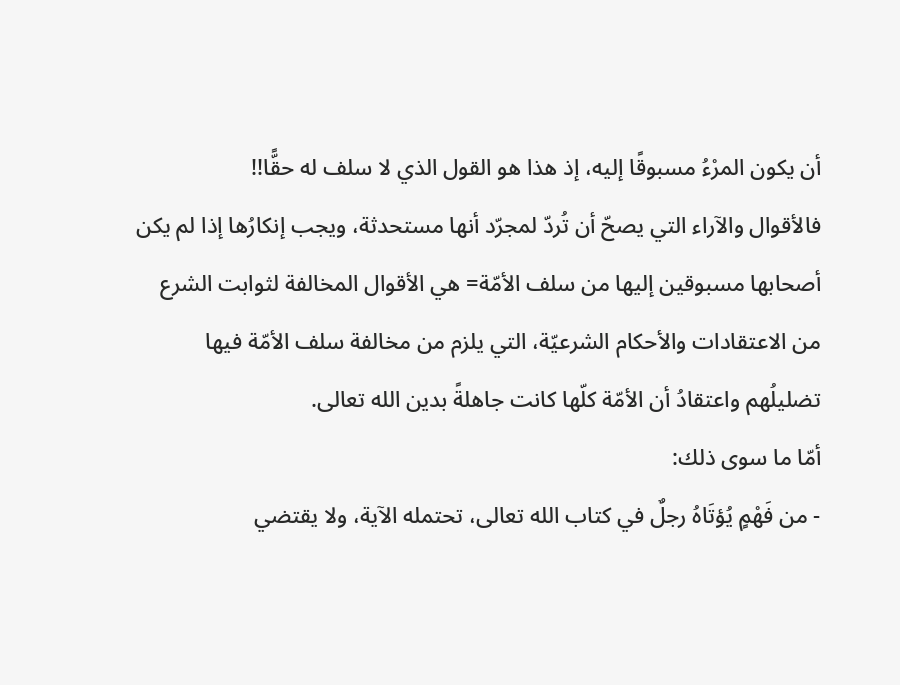أن يكون المرْءُ مسبوقًا إليه، إذ هذا هو القول الذي لا سلف له حقًّا!!
فالأقوال والآراء التي يصحّ أن تُردّ لمجرّد أنها مستحدثة، ويجب إنكارُها إذا لم يكن أصحابها مسبوقين إليها من سلف الأمّة= هي الأقوال المخالفة لثوابت الشرع من الاعتقادات والأحكام الشرعيّة، التي يلزم من مخالفة سلف الأمّة فيها تضليلُهم واعتقادُ أن الأمّة كلّها كانت جاهلةً بدين الله تعالى.
أمّا ما سوى ذلك:
- من فَهْمٍ يُؤتَاهُ رجلٌ في كتاب الله تعالى، تحتمله الآية، ولا يقتضي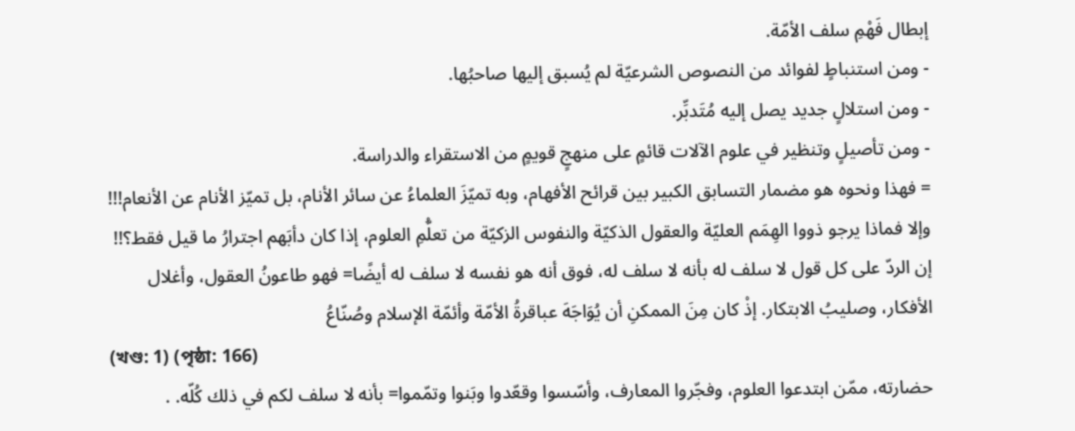إبطال فَهْمِ سلف الأمّة.
- ومن استنباطٍ لفوائد من النصوص الشرعيّة لم يُسبق إليها صاحبُها.
- ومن استلالٍ جديد يصل إليه مُتَدبِّر.
- ومن تأصيلٍ وتنظير في علوم الآلات قائمٍ على منهجٍ قويمٍ من الاستقراء والدراسة.
= فهذا ونحوه هو مضمار التسابق الكبير بين قرائح الأفهام، وبه تميّزَ العلماءُ عن سائر الأنام، بل تميّز الأنام عن الأنعام!!!
وإلا فماذا يرجو ذووا الهِمَم العليّة والعقول الذكيّة والنفوس الزكيّة من تعلُّمِ العلوم، إذا كان دأبَهم اجترارُ ما قيل فقط؟!!
إن الردّ على كل قول لا سلف له بأنه لا سلف له، فوق أنه هو نفسه لا سلف له أيضًا= فهو طاعونُ العقول، وأغلال الأفكار، وصليبُ الابتكار. إذْ كان مِنَ الممكنِ أن يُوَاجَهَ عباقرةُ الأمّة وأئمّة الإسلام وصُنّاعُ
(খণ্ড: 1) (পৃষ্ঠা: 166)
حضارته، ممّن ابتدعوا العلوم، وفجّروا المعارف، وأسّسوا وقعّدوا وبَنوا وتمّموا= بأنه لا سلف لكم في ذلك كُلّه. .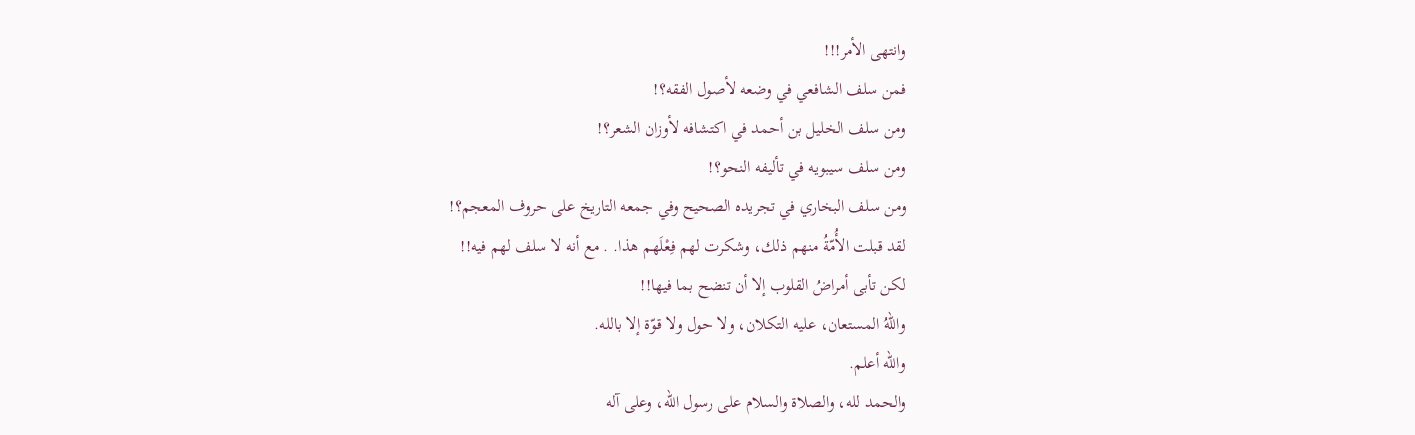وانتهى الأمر!!!
فمن سلف الشافعي في وضعه لأصول الفقه؟!
ومن سلف الخليل بن أحمد في اكتشافه لأوزان الشعر؟!
ومن سلف سيبويه في تأليفه النحو؟!
ومن سلف البخاري في تجريده الصحيح وفي جمعه التاريخ على حروف المعجم؟!
لقد قبلت الأُمّةُ منهم ذلك، وشكرت لهم فِعْلَهم هذا. . مع أنه لا سلف لهم فيه!!
لكن تأبى أمراضُ القلوب إلا أن تنضح بما فيها!!
واللهُ المستعان، عليه التكلان، ولا حول ولا قوّة إلا بالله.
والله أعلم.
والحمد لله، والصلاة والسلام على رسول الله، وعلى آله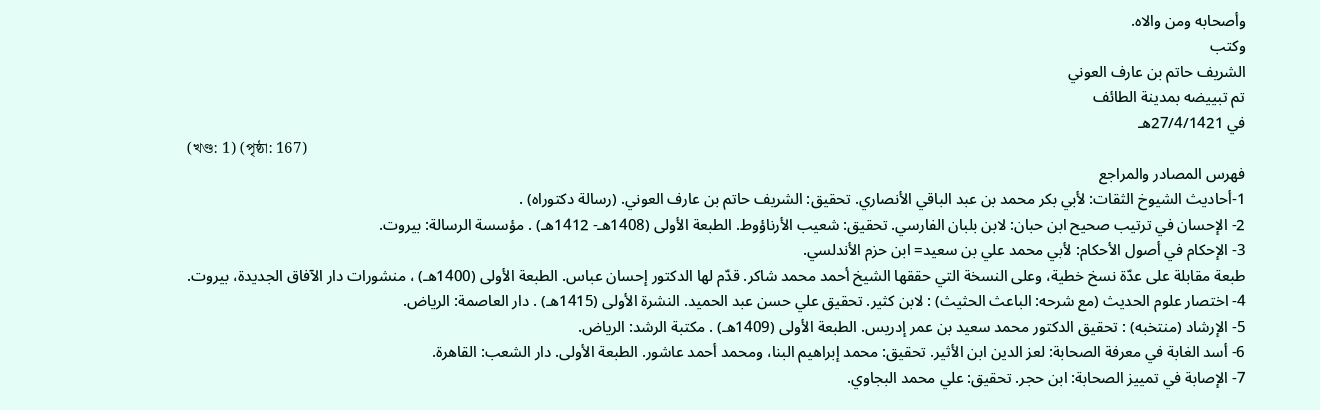وأصحابه ومن والاه.
وكتب
الشريف حاتم بن عارف العوني
تم تبييضه بمدينة الطائف
في 27/4/1421هـ
(খণ্ড: 1) (পৃষ্ঠা: 167)
فهرس المصادر والمراجع
1-أحاديث الشيوخ الثقات: لأبي بكر محمد بن عبد الباقي الأنصاري. تحقيق: الشريف حاتم بن عارف العوني. (رسالة دكتوراه) .
2- الإحسان في ترتيب صحيح ابن حبان: لابن بلبان الفارسي. تحقيق: شعيب الأرناؤوط. الطبعة الأولى (1408هـ- 1412هـ) . مؤسسة الرسالة: بيروت.
3- الإحكام في أصول الأحكام: لأبي محمد علي بن سعيد= ابن حزم الأندلسي.
طبعة مقابلة على عدّة نسخ خطية، وعلى النسخة التي حققها الشيخ أحمد محمد شاكر. قدّم لها الدكتور إحسان عباس. الطبعة الأولى (1400هـ) ، منشورات دار الآفاق الجديدة، بيروت.
4- اختصار علوم الحديث (مع شرحه: الباعث الحثيث) : لابن كثير. تحقيق علي حسن عبد الحميد. النشرة الأولى (1415هـ) . دار العاصمة: الرياض.
5- الإرشاد (منتخبه) : تحقيق الدكتور محمد سعيد بن عمر إدريس. الطبعة الأولى (1409هـ) . مكتبة الرشد: الرياض.
6- أسد الغابة في معرفة الصحابة: لعز الدين ابن الأثير. تحقيق: محمد إبراهيم البنا، ومحمد أحمد عاشور. الطبعة الأولى. دار الشعب: القاهرة.
7- الإصابة في تمييز الصحابة: ابن حجر. تحقيق: علي محمد البجاوي.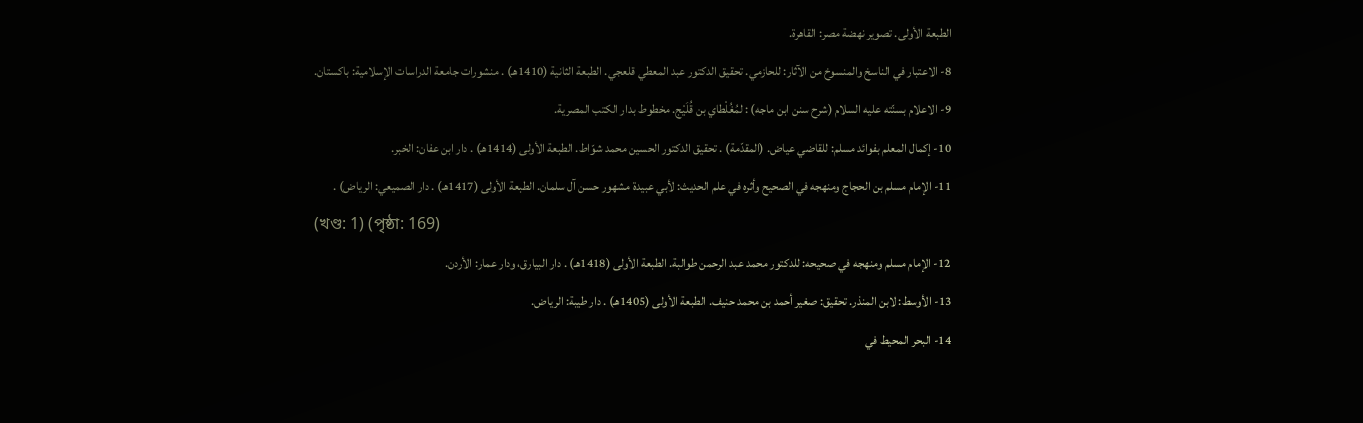الطبعة الأولى. تصوير نهضة مصر: القاهرة.
8- الاعتبار في الناسخ والمنسوخ من الآثار: للحازمي. تحقيق الدكتور عبد المعطي قلعجي. الطبعة الثانية (1410هـ) . منشورات جامعة الدراسات الإسلامية: باكستان.
9- الاعلام بسنّته عليه السلام (شرح سنن ابن ماجه) : لمُغُلْطاي بن قُلَيْج. مخطوط بدار الكتب المصرية.
10- إكمال المعلم بفوائد مسلم: للقاضي عياض. (المقدّمة) . تحقيق الدكتور الحسين محمد شوّاط. الطبعة الأولى (1414هـ) . دار ابن عفان: الخبر.
11- الإمام مسلم بن الحجاج ومنهجه في الصحيح وأثره في علم الحديث: لأبي عبيدة مشهور حسن آل سلمان. الطبعة الأولى (1417هـ) . دار الصميعي: الرياض) .
(খণ্ড: 1) (পৃষ্ঠা: 169)
12- الإمام مسلم ومنهجه في صحيحه: للدكتور محمد عبد الرحمن طوالبة. الطبعة الأولى (1418هـ) . دار البيارق، ودار عمار: الأردن.
13- الأوسط: لابن المنذر. تحقيق: صغير أحمد بن محمد حنيف. الطبعة الأولى (1405هـ) . دار طيبة: الرياض.
14- البحر المحيط في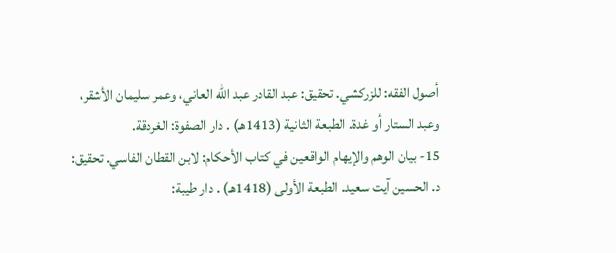أصول الفقه: للزركشي. تحقيق: عبد القادر عبد الله العاني، وعمر سليمان الأشقر، وعبد الستار أو غدة. الطبعة الثانية (1413هـ) . دار الصفوة: الغردقة.
15- بيان الوهم والإيهام الواقعين في كتاب الأحكام: لابن القطان الفاسي. تحقيق: د. الحسين آيت سعيد. الطبعة الأولى (1418هـ) . دار طيبة: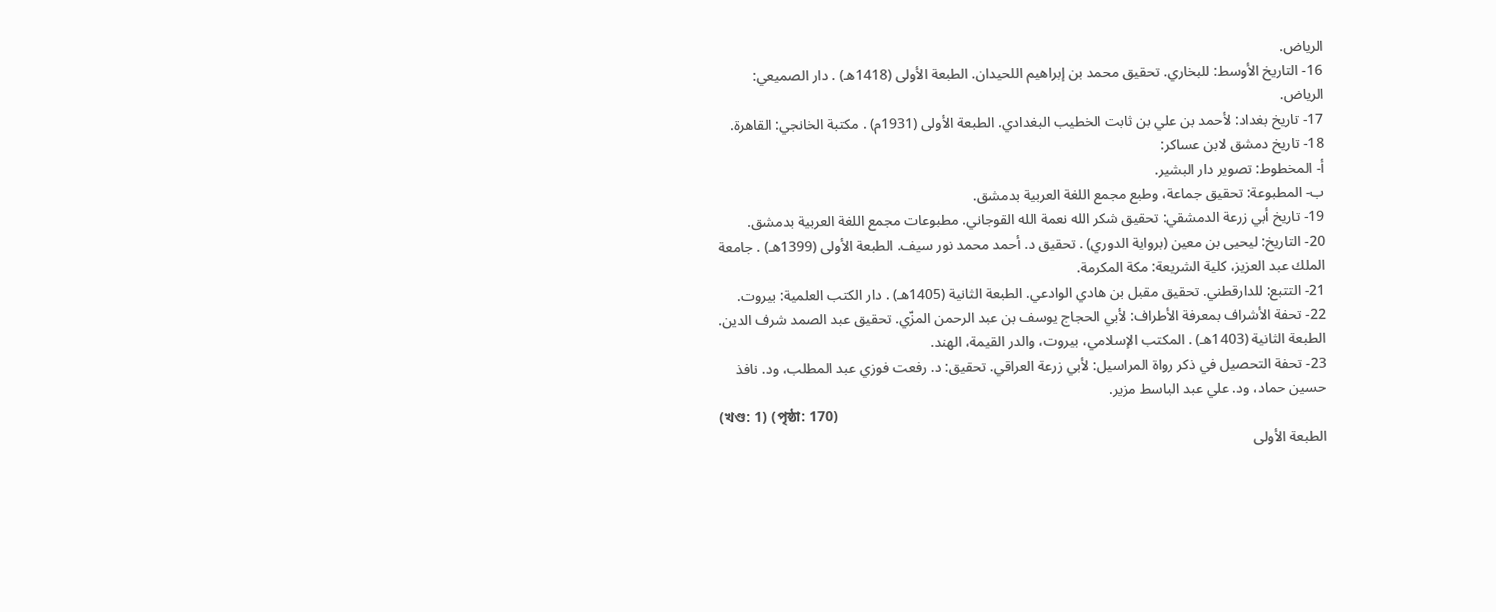الرياض.
16- التاريخ الأوسط: للبخاري. تحقيق محمد بن إبراهيم اللحيدان. الطبعة الأولى (1418هـ) . دار الصميعي: الرياض.
17- تاريخ بغداد: لأحمد بن علي بن ثابت الخطيب البغدادي. الطبعة الأولى (1931م) . مكتبة الخانجي: القاهرة.
18- تاريخ دمشق لابن عساكر:
أ- المخطوط: تصوير دار البشير.
ب- المطبوعة: تحقيق جماعة، وطبع مجمع اللغة العربية بدمشق.
19- تاريخ أبي زرعة الدمشقي: تحقيق شكر الله نعمة الله القوجاني. مطبوعات مجمع اللغة العربية بدمشق.
20- التاريخ: ليحيى بن معين (برواية الدوري) . تحقيق د. أحمد محمد نور سيف. الطبعة الأولى (1399هـ) . جامعة الملك عبد العزيز، كلية الشريعة: مكة المكرمة.
21- التتبع: للدارقطني. تحقيق مقبل بن هادي الوادعي. الطبعة الثانية (1405هـ) . دار الكتب العلمية: بيروت.
22- تحفة الأشراف بمعرفة الأطراف: لأبي الحجاج يوسف بن عبد الرحمن المزّي. تحقيق عبد الصمد شرف الدين. الطبعة الثانية (1403هـ) . المكتب الإسلامي، بيروت، والدر القيمة، الهند.
23- تحفة التحصيل في ذكر رواة المراسيل: لأبي زرعة العراقي. تحقيق: د. رفعت فوزي عبد المطلب، ود. نافذ حسين حماد، ود. علي عبد الباسط مزير.
(খণ্ড: 1) (পৃষ্ঠা: 170)
الطبعة الأولى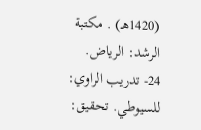(1420هـ) . مكتبة الرشد: الرياض.
24- تدريب الراوي: للسيوطي. تحقيق: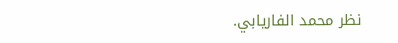نظر محمد الفاريابي.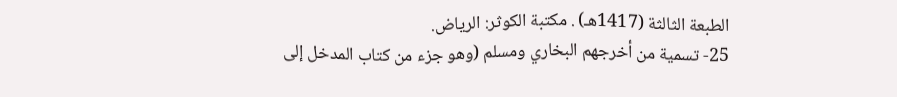الطبعة الثالثة (1417هـ) . مكتبة الكوثر: الرياض.
25- تسمية من أخرجهم البخاري ومسلم (وهو جزء من كتاب المدخل إلى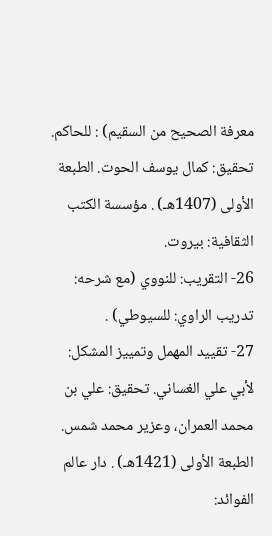معرفة الصحيح من السقيم) : للحاكم. تحقيق: كمال يوسف الحوت. الطبعة الأولى (1407هـ) . مؤسسة الكتب الثقافية: بيروت.
26- التقريب: للنووي (مع شرحه: تدريب الراوي: للسيوطي) .
27- تقييد المهمل وتمييز المشكل: لأبي علي الغساني. تحقيق: علي بن محمد العمران، وعزير محمد شمس. الطبعة الأولى (1421هـ) . دار عالم الفوائد: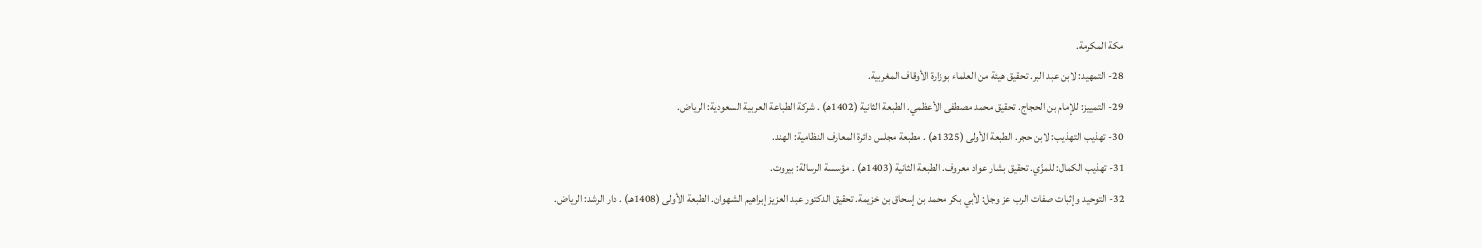مكة المكرمة.
28- التمهيد: لابن عبد البر. تحقيق هيئة من العلماء بوزارة الأوقاف المغربية.
29- التمييز: للإمام بن الحجاج. تحقيق محمد مصطفى الأعظمي. الطبعة الثانية (1402هـ) . شركة الطباعة العربية السعودية: الرياض.
30- تهذيب التهذيب: لابن حجر. الطبعة الأولى (1325هـ) . مطبعة مجلس دائرة المعارف النظامية: الهند.
31- تهذيب الكمال: للمزّي. تحقيق بشار عواد معروف. الطبعة الثانية (1403هـ) . مؤسسة الرسالة: بيروت.
32- التوحيد وإثبات صفات الرب عز وجل: لأبي بكر محمد بن إسحاق بن خزيمة. تحقيق الدكتور عبد العزيز إبراهيم الشهوان. الطبعة الأولى (1408هـ) . دار الرشد: الرياض.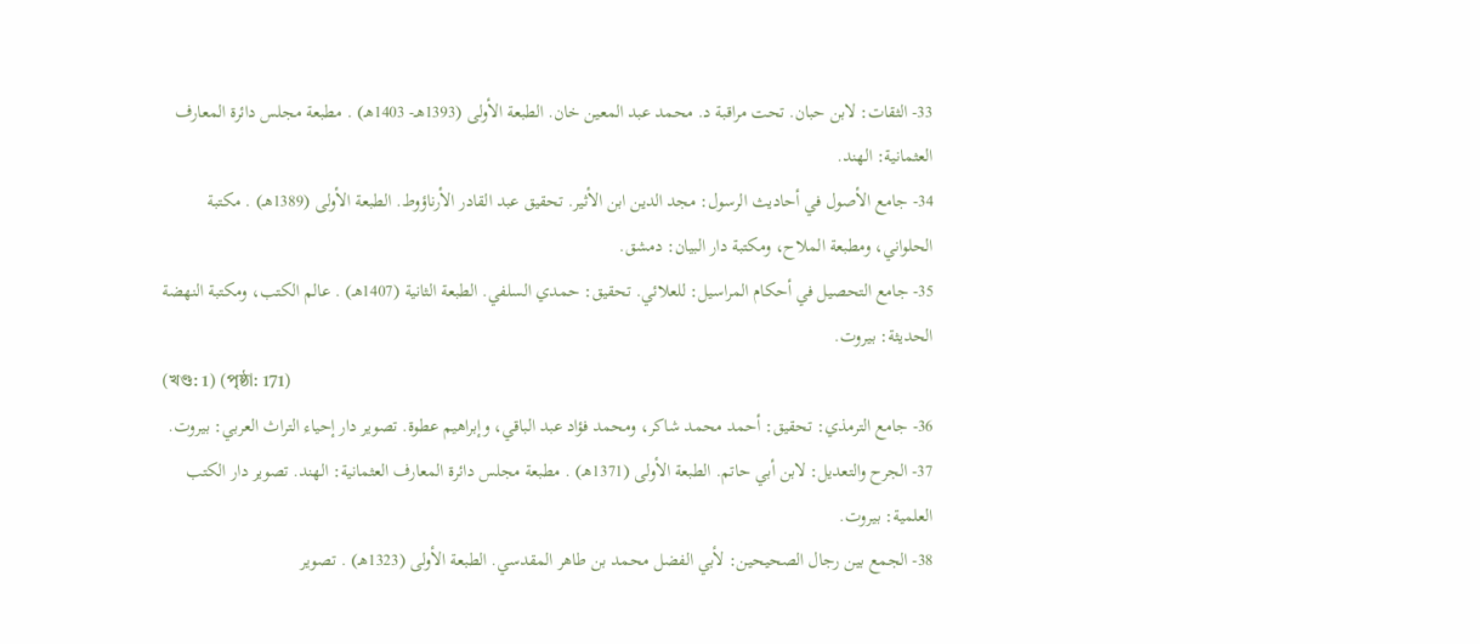33- الثقات: لابن حبان. تحت مراقبة د. محمد عبد المعين خان. الطبعة الأولى (1393هـ- 1403هـ) . مطبعة مجلس دائرة المعارف العثمانية: الهند.
34- جامع الأصول في أحاديث الرسول: مجد الدين ابن الأثير. تحقيق عبد القادر الأرناؤوط. الطبعة الأولى (1389هـ) . مكتبة الحلواني، ومطبعة الملاح، ومكتبة دار البيان: دمشق.
35- جامع التحصيل في أحكام المراسيل: للعلائي. تحقيق: حمدي السلفي. الطبعة الثانية (1407هـ) . عالم الكتب، ومكتبة النهضة الحديثة: بيروت.
(খণ্ড: 1) (পৃষ্ঠা: 171)
36- جامع الترمذي: تحقيق: أحمد محمد شاكر، ومحمد فؤاد عبد الباقي، وإبراهيم عطوة. تصوير دار إحياء التراث العربي: بيروت.
37- الجرح والتعديل: لابن أبي حاتم. الطبعة الأولى (1371هـ) . مطبعة مجلس دائرة المعارف العثمانية: الهند. تصوير دار الكتب العلمية: بيروت.
38- الجمع بين رجال الصحيحين: لأبي الفضل محمد بن طاهر المقدسي. الطبعة الأولى (1323هـ) . تصوير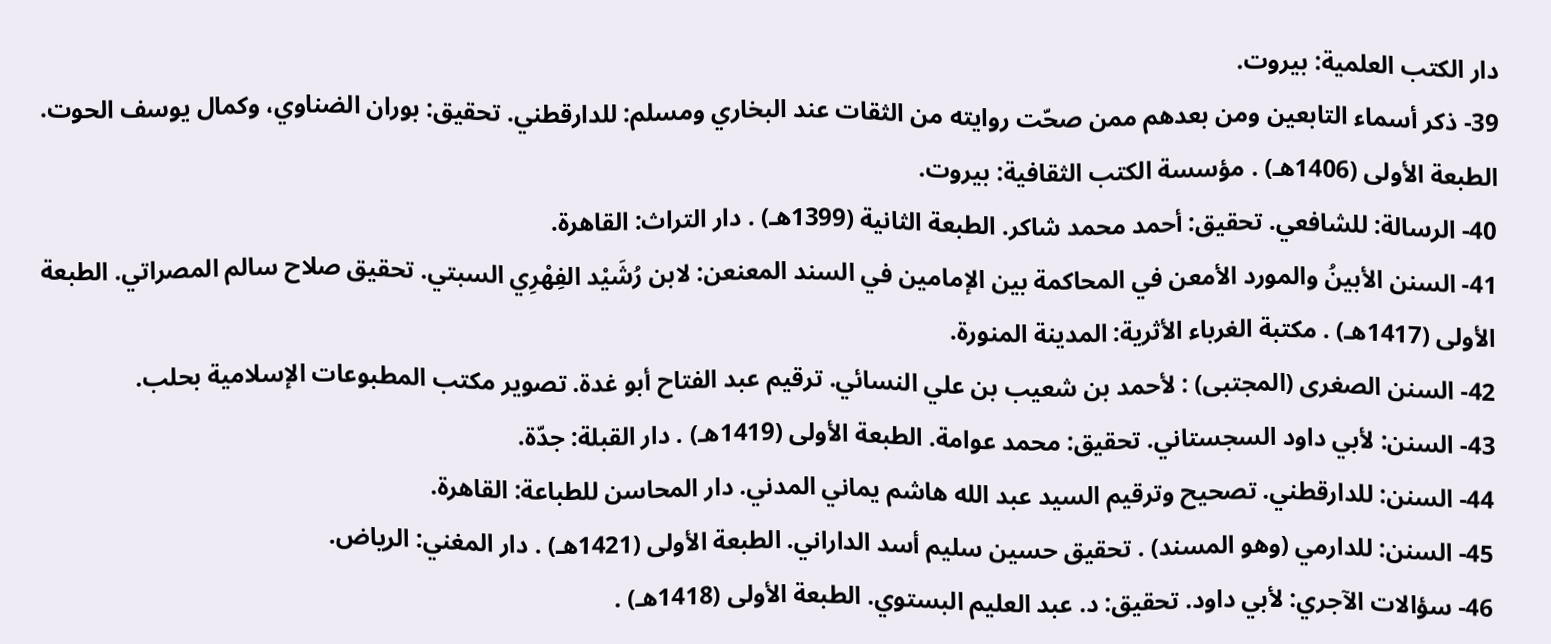دار الكتب العلمية: بيروت.
39- ذكر أسماء التابعين ومن بعدهم ممن صحّت روايته من الثقات عند البخاري ومسلم: للدارقطني. تحقيق: بوران الضناوي، وكمال يوسف الحوت. الطبعة الأولى (1406هـ) . مؤسسة الكتب الثقافية: بيروت.
40- الرسالة: للشافعي. تحقيق: أحمد محمد شاكر. الطبعة الثانية (1399هـ) . دار التراث: القاهرة.
41- السنن الأبينُ والمورد الأمعن في المحاكمة بين الإمامين في السند المعنعن: لابن رُشَيْد الفِهْرِي السبتي. تحقيق صلاح سالم المصراتي. الطبعة الأولى (1417هـ) . مكتبة الغرباء الأثرية: المدينة المنورة.
42- السنن الصغرى (المجتبى) : لأحمد بن شعيب بن علي النسائي. ترقيم عبد الفتاح أبو غدة. تصوير مكتب المطبوعات الإسلامية بحلب.
43- السنن: لأبي داود السجستاني. تحقيق: محمد عوامة. الطبعة الأولى (1419هـ) . دار القبلة: جدّة.
44- السنن: للدارقطني. تصحيح وترقيم السيد عبد الله هاشم يماني المدني. دار المحاسن للطباعة: القاهرة.
45- السنن: للدارمي (وهو المسند) . تحقيق حسين سليم أسد الداراني. الطبعة الأولى (1421هـ) . دار المغني: الرياض.
46- سؤالات الآجري: لأبي داود. تحقيق: د. عبد العليم البستوي. الطبعة الأولى (1418هـ) .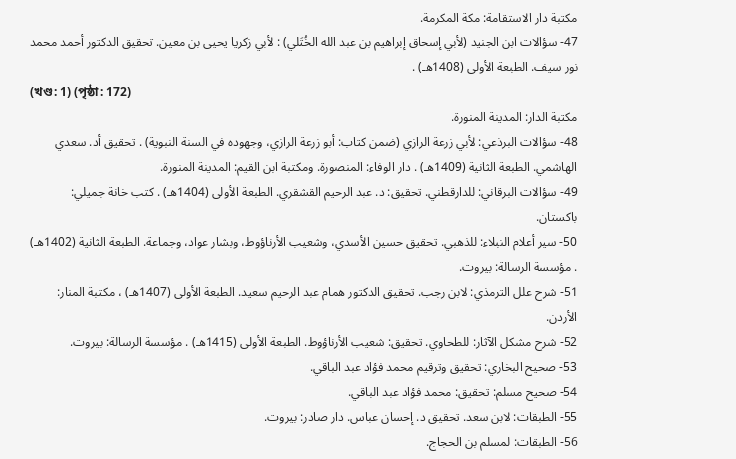مكتبة دار الاستقامة: مكة المكرمة.
47- سؤالات ابن الجنيد (لأبي إسحاق إبراهيم بن عبد الله الخُتَلي) : لأبي زكريا يحيى بن معين. تحقيق الدكتور أحمد محمد نور سيف. الطبعة الأولى (1408هـ) .
(খণ্ড: 1) (পৃষ্ঠা: 172)
مكتبة الدار: المدينة المنورة.
48- سؤالات البرذعي: لأبي زرعة الرازي (ضمن كتاب: أبو زرعة الرازي، وجهوده في السنة النبوية) . تحقيق أد. سعدي الهاشمي. الطبعة الثانية (1409هـ) . دار الوفاء: المنصورة. ومكتبة ابن القيم: المدينة المنورة.
49- سؤالات البرقاني: للدارقطني. تحقيق: د. عبد الرحيم القشقري. الطبعة الأولى (1404هـ) . كتب خانة جميلي: باكستان.
50- سير أعلام النبلاء: للذهبي. تحقيق حسين الأسدي، وشعيب الأرناؤوط، وبشار عواد، وجماعة. الطبعة الثانية (1402هـ) . مؤسسة الرسالة: بيروت.
51- شرح علل الترمذي: لابن رجب. تحقيق الدكتور همام عبد الرحيم سعيد. الطبعة الأولى (1407هـ) ، مكتبة المنار: الأردن.
52- شرح مشكل الآثار: للطحاوي. تحقيق: شعيب الأرناؤوط. الطبعة الأولى (1415هـ) . مؤسسة الرسالة: بيروت.
53- صحيح البخاري: تحقيق وترقيم محمد فؤاد عبد الباقي.
54- صحيح مسلم: تحقيق: محمد فؤاد عبد الباقي.
55- الطبقات: لابن سعد. تحقيق د. إحسان عباس. دار صادر: بيروت.
56- الطبقات: لمسلم بن الحجاج.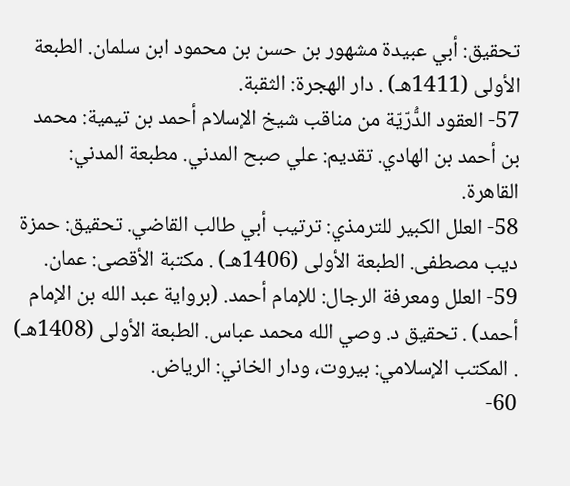تحقيق: أبي عبيدة مشهور بن حسن بن محمود ابن سلمان. الطبعة الأولى (1411هـ) . دار الهجرة: الثقبة.
57- العقود الدُّرّيّة من مناقب شيخ الإسلام أحمد بن تيمية: محمد بن أحمد بن الهادي. تقديم: علي صبح المدني. مطبعة المدني: القاهرة.
58- العلل الكبير للترمذي: ترتيب أبي طالب القاضي. تحقيق: حمزة ديب مصطفى. الطبعة الأولى (1406هـ) . مكتبة الأقصى: عمان.
59- العلل ومعرفة الرجال: للإمام أحمد. (برواية عبد الله بن الإمام أحمد) . تحقيق د. وصي الله محمد عباس. الطبعة الأولى (1408هـ) . المكتب الإسلامي: بيروت، ودار الخاني: الرياض.
60-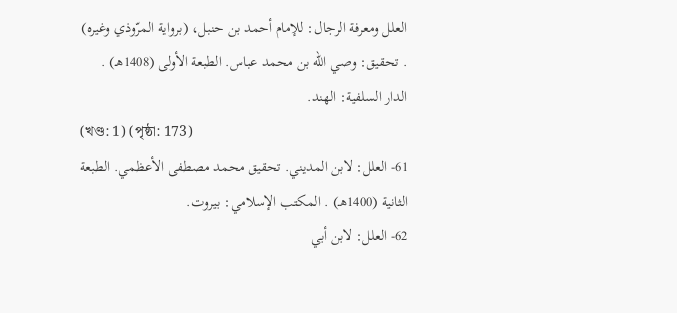العلل ومعرفة الرجال: للإمام أحمد بن حنبل، (برواية المرّوذي وغيره) . تحقيق: وصي الله بن محمد عباس. الطبعة الأولى (1408هـ) . الدار السلفية: الهند.
(খণ্ড: 1) (পৃষ্ঠা: 173)
61- العلل: لابن المديني. تحقيق محمد مصطفى الأعظمي. الطبعة الثانية (1400هـ) . المكتب الإسلامي: بيروت.
62- العلل: لابن أبي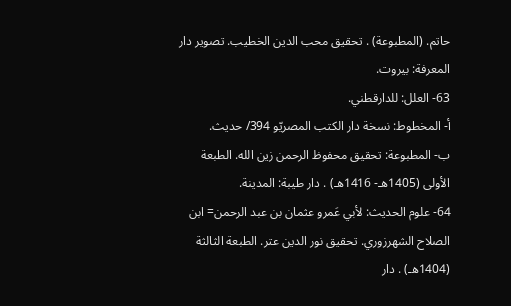حاتم. (المطبوعة) . تحقيق محب الدين الخطيب. تصوير دار المعرفة: بيروت.
63- العلل: للدارقطني.
أ- المخطوط: نسخة دار الكتب المصريّو 394/ حديث.
ب- المطبوعة: تحقيق محفوظ الرحمن زين الله. الطبعة الأولى (1405هـ- 1416هـ) . دار طيبة: المدينة.
64- علوم الحديث: لأبي عَمرو عثمان بن عبد الرحمن= ابن الصلاح الشهرزوري. تحقيق نور الدين عتر. الطبعة الثالثة (1404هـ) . دار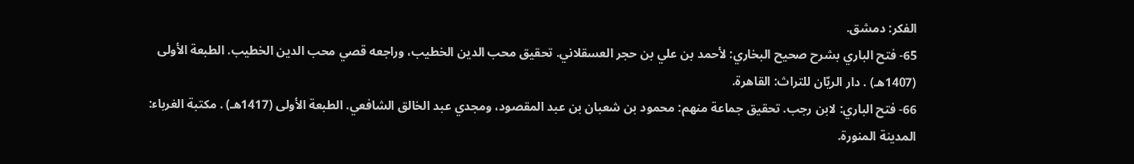الفكر: دمشق.
65- فتح الباري بشرح صحيح البخاري: لأحمد بن علي بن حجر العسقلاني. تحقيق محب الدين الخطيب، وراجعه قصي محب الدين الخطيب. الطبعة الأولى (1407هـ) . دار الريّان للتراث: القاهرة.
66- فتح الباري: لابن رجب. تحقيق جماعة منهم: محمود بن شعبان بن عبد المقصود، ومجدي عبد الخالق الشافعي. الطبعة الأولى (1417هـ) . مكتبة الغرباء: المدينة المنورة.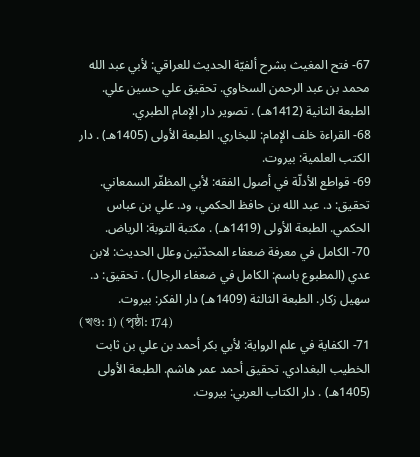67- فتح المغيث بشرح ألفيّة الحديث للعراقي: لأبي عبد الله محمد بن عبد الرحمن السخاوي. تحقيق علي حسين علي. الطبعة الثانية (1412هـ) . تصوير دار الإمام الطبري.
68- القراءة خلف الإمام: للبخاري. الطبعة الأولى (1405هـ) . دار الكتب العلمية: بيروت.
69- قواطع الأدلّة في أصول الفقه: لأبي المظفّر السمعاني. تحقيق: د. عبد الله بن حافظ الحكمي، ود. علي بن عباس الحكمي. الطبعة الأولى (1419هـ) . مكتبة التوبة: الرياض.
70- الكامل في معرفة ضعفاء المحدّثين وعلل الحديث: لابن عدي (المطبوع باسم: الكامل في ضعفاء الرجال) . تحقيق: د. سهيل زكار. الطبعة الثالثة (1409هـ) دار الفكر: بيروت.
(খণ্ড: 1) (পৃষ্ঠা: 174)
71- الكفاية في علم الرواية: لأبي بكر أحمد بن علي بن ثابت الخطيب البغدادي. تحقيق أحمد عمر هاشم. الطبعة الأولى (1405هـ) . دار الكتاب العربي: بيروت.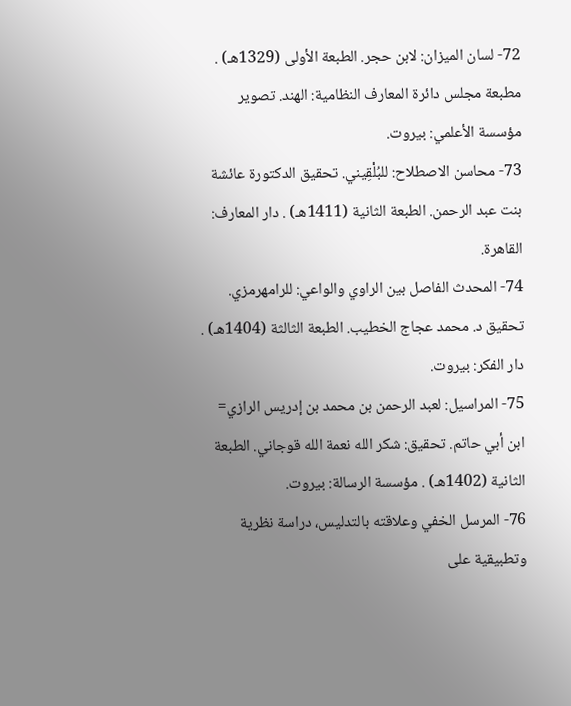72- لسان الميزان: لابن حجر. الطبعة الأولى (1329هـ) . مطبعة مجلس دائرة المعارف النظامية: الهند. تصوير مؤسسة الأعلمي: بيروت.
73- محاسن الاصطلاح: للبُلْقِيني. تحقيق الدكتورة عائشة بنت عبد الرحمن. الطبعة الثانية (1411هـ) . دار المعارف: القاهرة.
74- المحدث الفاصل بين الراوي والواعي: للرامهرمزي. تحقيق د. محمد عجاج الخطيب. الطبعة الثالثة (1404هـ) . دار الفكر: بيروت.
75- المراسيل: لعبد الرحمن بن محمد بن إدريس الرازي= ابن أبي حاتم. تحقيق: شكر الله نعمة الله قوجاني. الطبعة الثانية (1402هـ) . مؤسسة الرسالة: بيروت.
76- المرسل الخفي وعلاقته بالتدليس، دراسة نظرية وتطبيقية على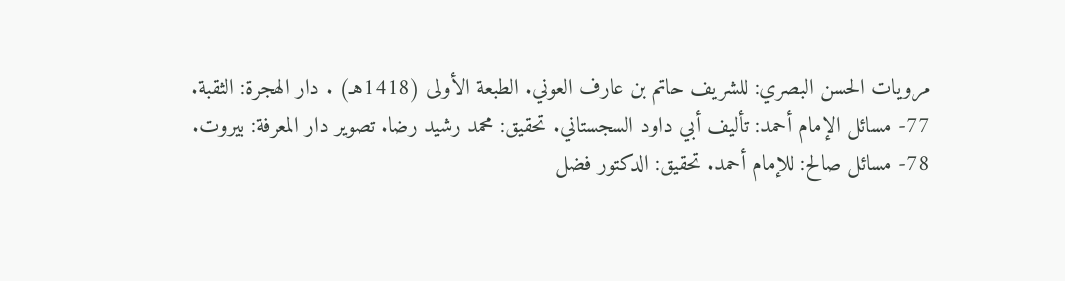مرويات الحسن البصري: للشريف حاتم بن عارف العوني. الطبعة الأولى (1418هـ) . دار الهجرة: الثقبة.
77- مسائل الإمام أحمد: تأليف أبي داود السجستاني. تحقيق: محمد رشيد رضا. تصوير دار المعرفة: بيروت.
78- مسائل صالح: للإمام أحمد. تحقيق: الدكتور فضل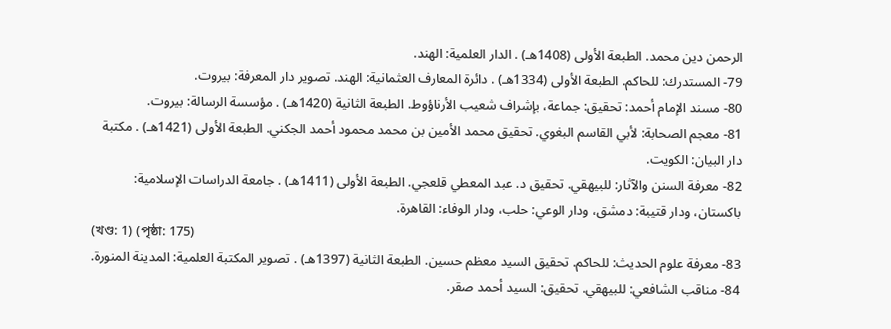الرحمن دين محمد. الطبعة الأولى (1408هـ) . الدار العلمية: الهند.
79- المستدرك: للحاكم. الطبعة الأولى (1334هـ) . دائرة المعارف العثمانية: الهند. تصوير دار المعرفة: بيروت.
80- مسند الإمام أحمد: تحقيق: جماعة، بإشراف شعيب الأرناؤوط. الطبعة الثانية (1420هـ) . مؤسسة الرسالة: بيروت.
81- معجم الصحابة: لأبي القاسم البغوي. تحقيق محمد الأمين بن محمد محمود أحمد الجكني. الطبعة الأولى (1421هـ) . مكتبة دار البيان: الكويت.
82- معرفة السنن والآثار: للبيهقي. تحقيق د. عبد المعطي قلعجي. الطبعة الأولى (1411هـ) . جامعة الدراسات الإسلامية: باكستان، ودار قتيبة: دمشق، ودار الوعي: حلب، ودار الوفاء: القاهرة.
(খণ্ড: 1) (পৃষ্ঠা: 175)
83- معرفة علوم الحديث: للحاكم. تحقيق السيد معظم حسين. الطبعة الثانية (1397هـ) . تصوير المكتبة العلمية: المدينة المنورة.
84- مناقب الشافعي: للبيهقي. تحقيق: السيد أحمد صقر.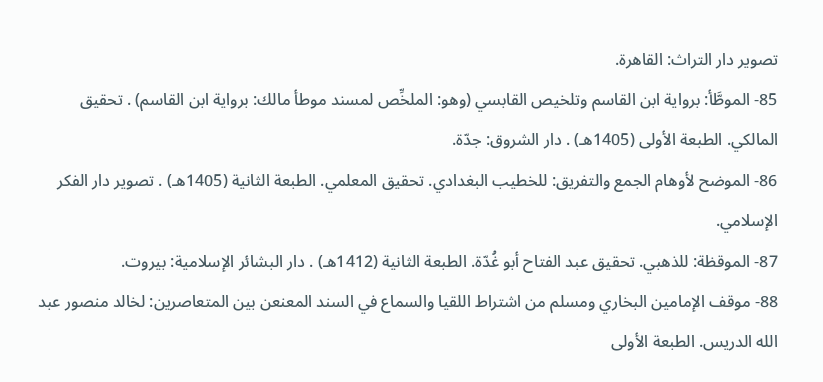تصوير دار التراث: القاهرة.
85- الموطَّأ: برواية ابن القاسم وتلخيص القابسي (وهو: الملخِّص لمسند موطأ مالك: برواية ابن القاسم) . تحقيق المالكي. الطبعة الأولى (1405هـ) . دار الشروق: جدّة.
86- الموضح لأوهام الجمع والتفريق: للخطيب البغدادي. تحقيق المعلمي. الطبعة الثانية (1405هـ) . تصوير دار الفكر الإسلامي.
87- الموقظة: للذهبي. تحقيق عبد الفتاح أبو غُدّة. الطبعة الثانية (1412هـ) . دار البشائر الإسلامية: بيروت.
88- موقف الإمامين البخاري ومسلم من اشتراط اللقيا والسماع في السند المعنعن بين المتعاصرين: لخالد منصور عبد الله الدريس. الطبعة الأولى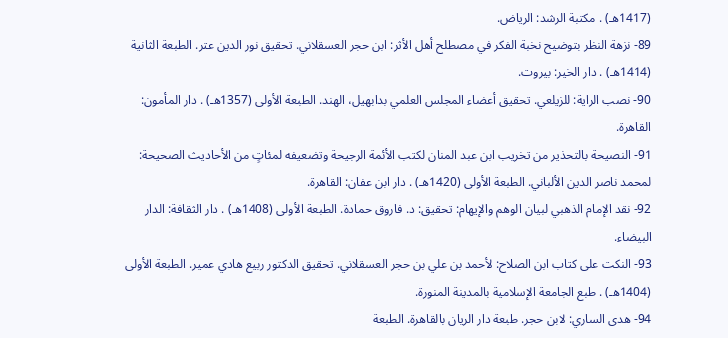(1417هـ) . مكتبة الرشد: الرياض.
89- نزهة النظر بتوضيح نخبة الفكر في مصطلح أهل الأثر: ابن حجر العسقلاني. تحقيق نور الدين عتر. الطبعة الثانية (1414هـ) . دار الخير: بيروت.
90- نصب الراية: للزيلعي. تحقيق أعضاء المجلس العلمي بدابهيل، الهند. الطبعة الأولى (1357هـ) . دار المأمون: القاهرة.
91- النصيحة بالتحذير من تخريب ابن عبد المنان لكتب الأئمة الرجيحة وتضعيفه لمئاتٍ من الأحاديث الصحيحة: لمحمد ناصر الدين الألباني. الطبعة الأولى (1420هـ) . دار ابن عفان: القاهرة.
92- نقد الإمام الذهبي لبيان الوهم والإيهام: تحقيق: د. فاروق حمادة. الطبعة الأولى (1408هـ) . دار الثقافة: الدار البيضاء.
93- النكت على كتاب ابن الصلاح: لأحمد بن علي بن حجر العسقلاني. تحقيق الدكتور ربيع هادي عمير. الطبعة الأولى (1404هـ) . طبع الجامعة الإسلامية بالمدينة المنورة.
94- هدى الساري: لابن حجر. طبعة دار الريان بالقاهرة. الطبعة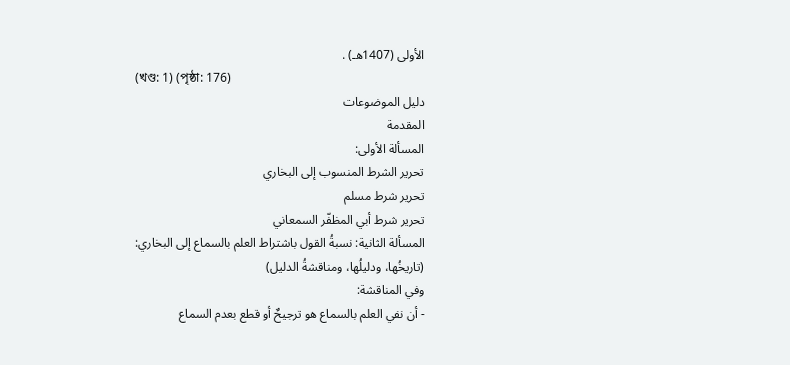الأولى (1407هـ) .
(খণ্ড: 1) (পৃষ্ঠা: 176)
دليل الموضوعات
المقدمة
المسألة الأولى:
تحرير الشرط المنسوب إلى البخاري
تحرير شرط مسلم
تحرير شرط أبي المظفّر السمعاني
المسألة الثانية: نسبةُ القول باشتراط العلم بالسماع إلى البخاري:
(تاريخُها، ودليلُها، ومناقشةُ الدليل)
وفي المناقشة:
- أن نفي العلم بالسماع هو ترجيحٌ أو قطع بعدم السماع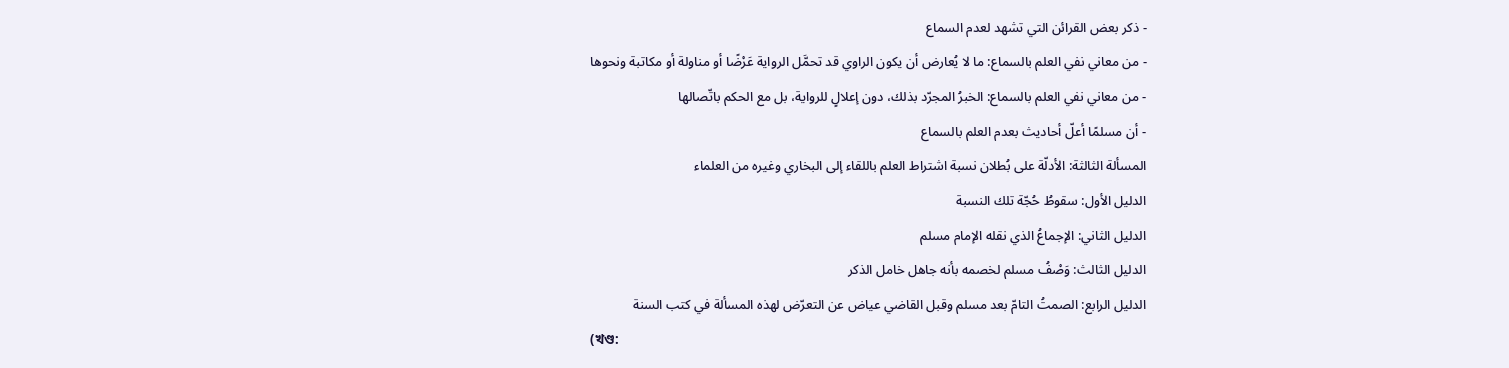- ذكر بعض القرائن التي تشهد لعدم السماع
- من معاني نفي العلم بالسماع: ما لا يُعارض أن يكون الراوي قد تحمَّل الرواية عَرْضًا أو مناولة أو مكاتبة ونحوها
- من معاني نفي العلم بالسماع: الخبرُ المجرّد بذلك، دون إعلالٍ للرواية، بل مع الحكم باتّصالها
- أن مسلمًا أعلّ أحاديث بعدم العلم بالسماع
المسألة الثالثة: الأدلّة على بُطلان نسبة اشتراط العلم باللقاء إلى البخاري وغيره من العلماء
الدليل الأول: سقوطُ حُجّة تلك النسبة
الدليل الثاني: الإجماعُ الذي نقله الإمام مسلم
الدليل الثالث: وَصْفُ مسلم لخصمه بأنه جاهل خامل الذكر
الدليل الرابع: الصمتُ التامّ بعد مسلم وقبل القاضي عياض عن التعرّض لهذه المسألة في كتب السنة
(খণ্ড: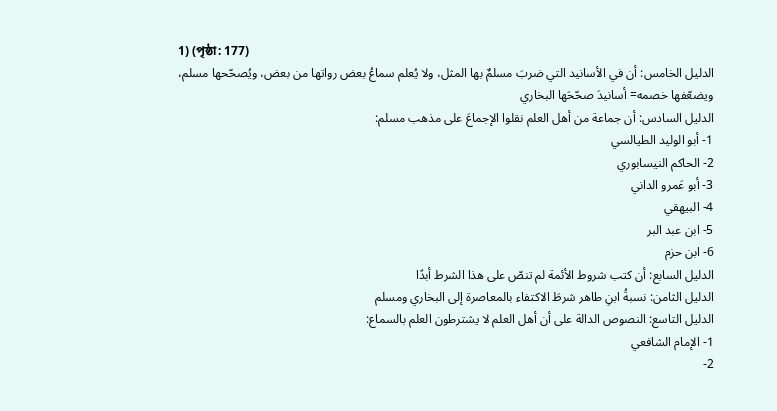1) (পৃষ্ঠা: 177)
الدليل الخامس: أن في الأسانيد التي ضربَ مسلمٌ بها المثل، ولا يُعلم سماعُ بعض رواتها من بعض، ويُصحّحها مسلم، ويضعّفها خصمه= أسانيدَ صحّحَها البخاري
الدليل السادس: أن جماعة من أهل العلم نقلوا الإجماعَ على مذهب مسلم:
1- أبو الوليد الطيالسي
2- الحاكم النيسابوري
3- أبو عَمرو الداني
4- البيهقي
5- ابن عبد البر
6- ابن حزم
الدليل السابع: أن كتب شروط الأئمة لم تنصّ على هذا الشرط أبدًا
الدليل الثامن: نسبةُ ابنِ طاهر شرطَ الاكتفاء بالمعاصرة إلى البخاري ومسلم
الدليل التاسع: النصوص الدالة على أن أهل العلم لا يشترطون العلم بالسماع:
1- الإمام الشافعي
2-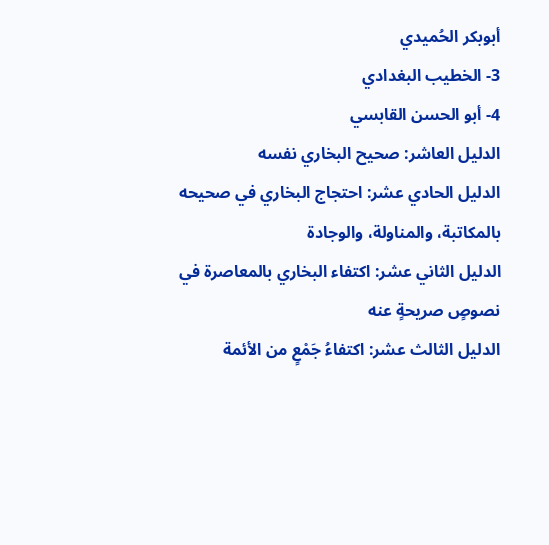أبوبكر الحُميدي
3- الخطيب البغدادي
4- أبو الحسن القابسي
الدليل العاشر: صحيح البخاري نفسه
الدليل الحادي عشر: احتجاج البخاري في صحيحه بالمكاتبة، والمناولة، والوجادة
الدليل الثاني عشر: اكتفاء البخاري بالمعاصرة في نصوصٍ صريحةٍ عنه
الدليل الثالث عشر: اكتفاءُ جَمْعٍ من الأئمة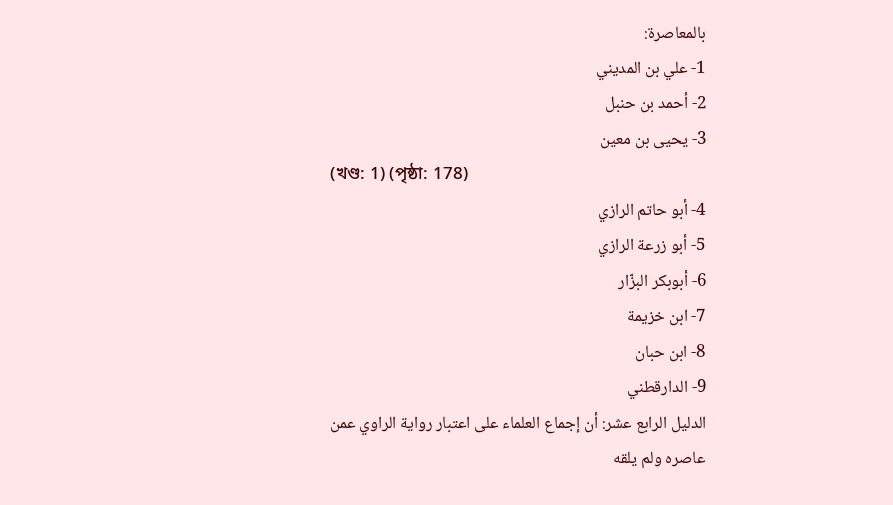بالمعاصرة:
1- علي بن المديني
2- أحمد بن حنبل
3- يحيى بن معين
(খণ্ড: 1) (পৃষ্ঠা: 178)
4- أبو حاتم الرازي
5- أبو زرعة الرازي
6- أبوبكر البزّار
7- ابن خزيمة
8- ابن حبان
9- الدارقطني
الدليل الرابع عشر: أن إجماع العلماء على اعتبار رواية الراوي عمن عاصره ولم يلقه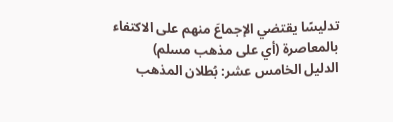تدليسًا يقتضي الإجماعَ منهم على الاكتفاء بالمعاصرة (أي على مذهب مسلم)
الدليل الخامس عشر: بُطلان المذهب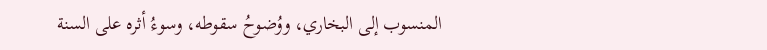المنسوب إلى البخاري، ووُضوحُ سقوطه، وسوءُ أثره على السنة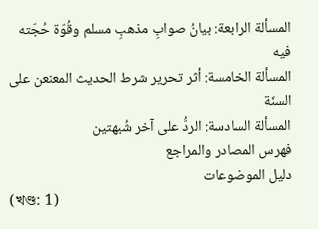المسألة الرابعة: بيانُ صوابِ مذهبِ مسلم وقُوّة حُجّته فيه
المسألة الخامسة: أثر تحرير شرط الحديث المعنعن على السنّة
المسألة السادسة: الردُّ على آخر شُبهتين
فهرس المصادر والمراجع
دليل الموضوعات
(খণ্ড: 1)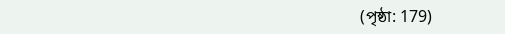(পৃষ্ঠা: 179)